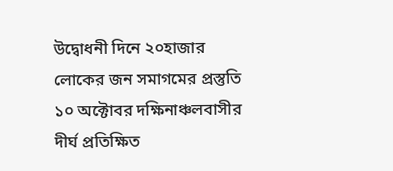উদ্বোধনী দিনে ২০হাজার লোকের জন সমাগমের প্রস্তুতি ১০ অক্টোবর দক্ষিনাঞ্চলবাসীর দীর্ঘ প্রতিক্ষিত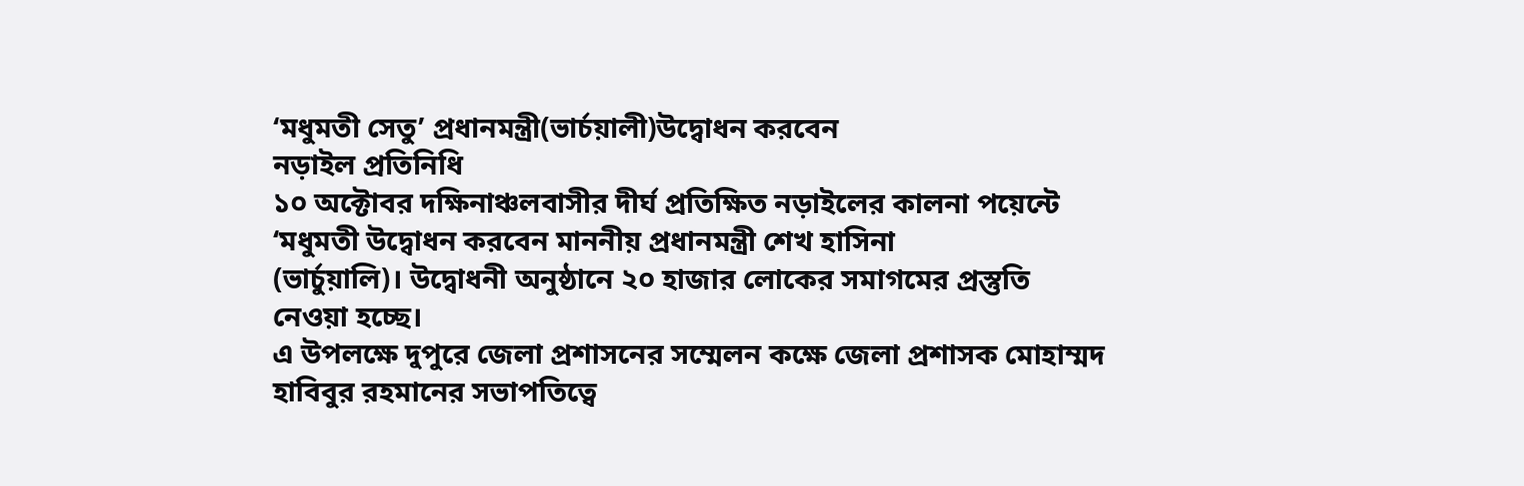‘মধুমতী সেতু’ প্রধানমন্ত্রী(ভার্চয়ালী)উদ্বোধন করবেন
নড়াইল প্রতিনিধি
১০ অক্টোবর দক্ষিনাঞ্চলবাসীর দীর্ঘ প্রতিক্ষিত নড়াইলের কালনা পয়েন্টে
‘মধুমতী উদ্বোধন করবেন মাননীয় প্রধানমন্ত্রী শেখ হাসিনা
(ভার্চুয়ালি)। উদ্বোধনী অনুষ্ঠানে ২০ হাজার লোকের সমাগমের প্রস্তুতি
নেওয়া হচ্ছে।
এ উপলক্ষে দুপুরে জেলা প্রশাসনের সম্মেলন কক্ষে জেলা প্রশাসক মোহাম্মদ
হাবিবুর রহমানের সভাপতিত্বে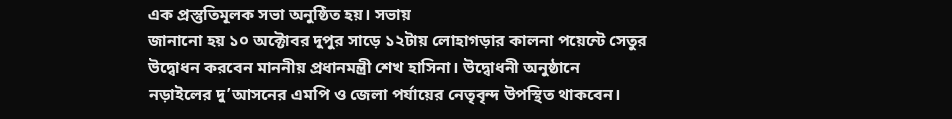এক প্রস্তুতিমূলক সভা অনুষ্ঠিত হয়। সভায়
জানানো হয় ১০ অক্টোবর দুপুর সাড়ে ১২টায় লোহাগড়ার কালনা পয়েন্টে সেতুর
উদ্বোধন করবেন মাননীয় প্রধানমন্ত্রী শেখ হাসিনা। উদ্বোধনী অনুষ্ঠানে
নড়াইলের দু’আসনের এমপি ও জেলা পর্যায়ের নেতৃবৃন্দ উপস্থিত থাকবেন।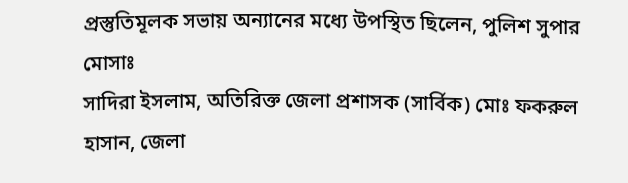প্রস্তুতিমূলক সভায় অন্যানের মধ্যে উপস্থিত ছিলেন, পুলিশ সুপার মোসাঃ
সাদিরা ইসলাম, অতিরিক্ত জেলা প্রশাসক (সার্বিক) মোঃ ফকরুল হাসান, জেলা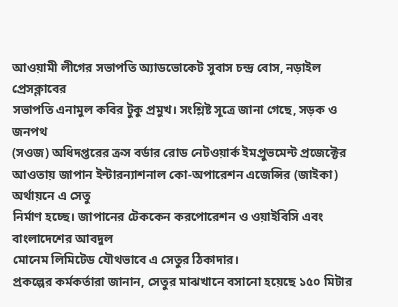আওয়ামী লীগের সভাপতি অ্যাডভোকেট সুবাস চন্দ্র বোস, নড়াইল প্রেসক্লাবের
সভাপতি এনামুল কবির টুকু প্রমুখ। সংশ্লিষ্ট সূত্রে জানা গেছে, সড়ক ও জনপথ
(সওজ) অধিদপ্তরের ক্রস বর্ডার রোড নেটওয়ার্ক ইমপ্রুভমেন্ট প্রজেক্টের
আওতায় জাপান ইন্টারন্যাশনাল কো-অপারেশন এজেন্সির (জাইকা) অর্থায়নে এ সেতু
নির্মাণ হচ্ছে। জাপানের টেককেন করপোরেশন ও ওয়াইবিসি এবং বাংলাদেশের আবদুল
মোনেম লিমিটেড যৌথভাবে এ সেতুর ঠিকাদার।
প্রকল্পের কর্মকর্তারা জানান, সেতুর মাঝখানে বসানো হয়েছে ১৫০ মিটার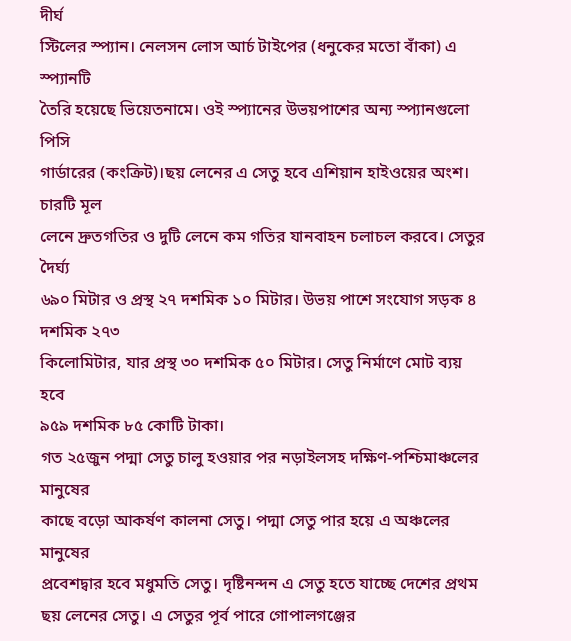দীর্ঘ
স্টিলের স্প্যান। নেলসন লোস আর্চ টাইপের (ধনুকের মতো বাঁকা) এ স্প্যানটি
তৈরি হয়েছে ভিয়েতনামে। ওই স্প্যানের উভয়পাশের অন্য স্প্যানগুলো পিসি
গার্ডারের (কংক্রিট)।ছয় লেনের এ সেতু হবে এশিয়ান হাইওয়ের অংশ। চারটি মূল
লেনে দ্রুতগতির ও দুটি লেনে কম গতির যানবাহন চলাচল করবে। সেতুর দৈর্ঘ্য
৬৯০ মিটার ও প্রস্থ ২৭ দশমিক ১০ মিটার। উভয় পাশে সংযোগ সড়ক ৪ দশমিক ২৭৩
কিলোমিটার, যার প্রস্থ ৩০ দশমিক ৫০ মিটার। সেতু নির্মাণে মোট ব্যয় হবে
৯৫৯ দশমিক ৮৫ কোটি টাকা।
গত ২৫জুন পদ্মা সেতু চালু হওয়ার পর নড়াইলসহ দক্ষিণ-পশ্চিমাঞ্চলের মানুষের
কাছে বড়ো আকর্ষণ কালনা সেতু। পদ্মা সেতু পার হয়ে এ অঞ্চলের মানুষের
প্রবেশদ্বার হবে মধুমতি সেতু। দৃষ্টিনন্দন এ সেতু হতে যাচ্ছে দেশের প্রথম
ছয় লেনের সেতু। এ সেতুর পূর্ব পারে গোপালগঞ্জের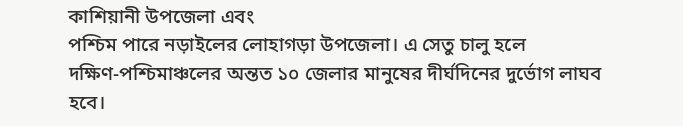কাশিয়ানী উপজেলা এবং
পশ্চিম পারে নড়াইলের লোহাগড়া উপজেলা। এ সেতু চালু হলে
দক্ষিণ-পশ্চিমাঞ্চলের অন্তত ১০ জেলার মানুষের দীর্ঘদিনের দুর্ভোগ লাঘব
হবে।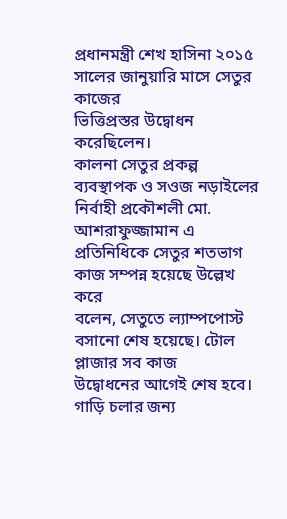প্রধানমন্ত্রী শেখ হাসিনা ২০১৫ সালের জানুয়ারি মাসে সেতুর কাজের
ভিত্তিপ্রস্তর উদ্বোধন করেছিলেন।
কালনা সেতুর প্রকল্প ব্যবস্থাপক ও সওজ নড়াইলের নির্বাহী প্রকৌশলী মো.
আশরাফুজ্জামান এ প্রতিনিধিকে সেতুর শতভাগ কাজ সম্পন্ন হয়েছে উল্লেখ করে
বলেন, সেতুতে ল্যাম্পপোস্ট বসানো শেষ হয়েছে। টোল প্লাজার সব কাজ
উদ্বোধনের আগেই শেষ হবে। গাড়ি চলার জন্য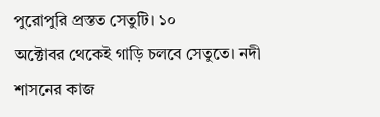পুরোপুরি প্রস্তত সেতুটি। ১০
অক্টোবর থেকেই গাড়ি চলবে সেতুতে। নদী শাসনের কাজ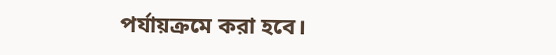পর্যায়ক্রমে করা হবে।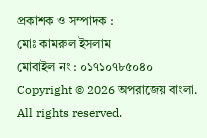প্রকাশক ও সম্পাদক :
মোঃ কামরুল ইসলাম
মোবাইল নং : ০১৭১০৭৮৫০৪০
Copyright © 2026 অপরাজেয় বাংলা. All rights reserved.